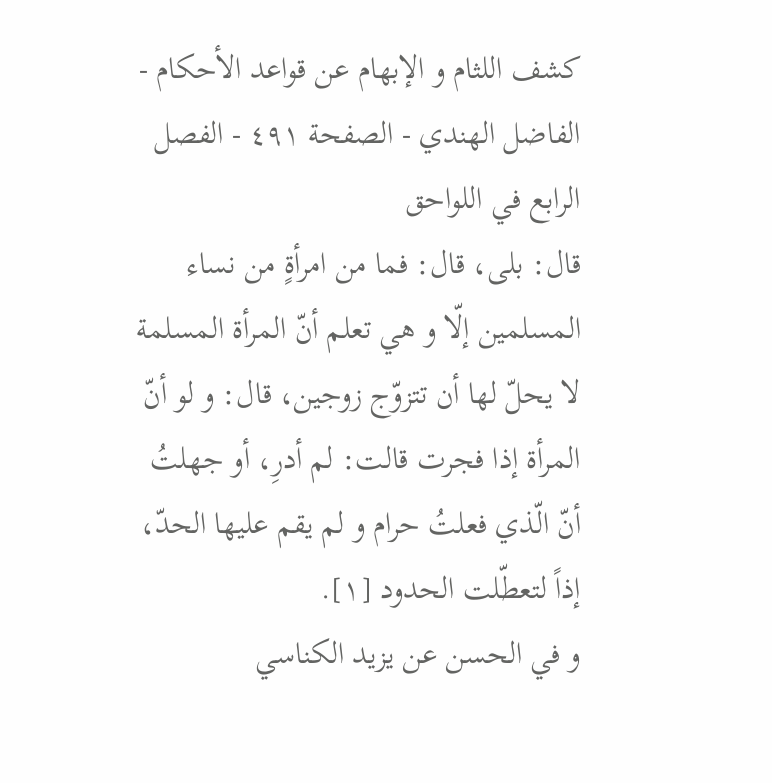كشف اللثام و الإبهام عن قواعد الأحكام - الفاضل الهندي - الصفحة ٤٩١ - الفصل الرابع في اللواحق
قال: بلى، قال: فما من امرأةٍ من نساء المسلمين إلّا و هي تعلم أنّ المرأة المسلمة لا يحلّ لها أن تتزوّج زوجين، قال: و لو أنّ المرأة إذا فجرت قالت: لم أدرِ، أو جهلتُ أنّ الّذي فعلتُ حرام و لم يقم عليها الحدّ، إذاً لتعطّلت الحدود [١].
و في الحسن عن يزيد الكناسي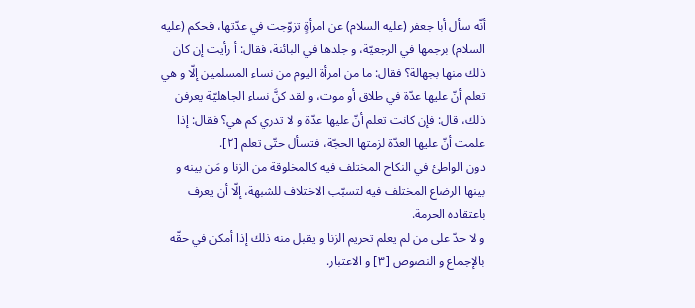أنّه سأل أبا جعفر (عليه السلام) عن امرأةٍ تزوّجت في عدّتها، فحكم (عليه السلام) برجمها في الرجعيّة، و جلدها في البائنة، فقال: أ رأيت إن كان ذلك منها بجهالة؟ فقال: ما من امرأة اليوم من نساء المسلمين إلّا و هي تعلم أنّ عليها عدّة في طلاق أو موت، و لقد كنَّ نساء الجاهليّة يعرفن ذلك، قال: فإن كانت تعلم أنّ عليها عدّة و لا تدري كم هي؟ فقال: إذا علمت أنّ عليها العدّة لزمتها الحجّة، فتسأل حتّى تعلم [٢].
دون الواطئ في النكاح المختلف فيه كالمخلوقة من الزنا و مَن بينه و بينها الرضاع المختلف فيه لتسبّب الاختلاف للشبهة، إلّا أن يعرف باعتقاده الحرمة.
و لا حدّ على من لم يعلم تحريم الزنا و يقبل منه ذلك إذا أمكن في حقّه بالإجماع و النصوص [٣] و الاعتبار.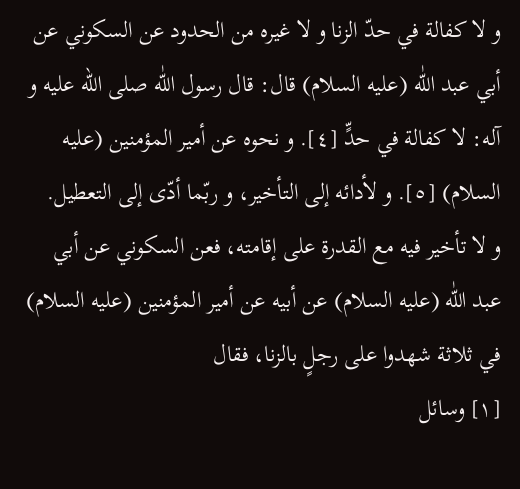و لا كفالة في حدّ الزنا و لا غيره من الحدود عن السكوني عن أبي عبد اللّٰه (عليه السلام) قال: قال رسول اللّٰه صلى الله عليه و آله: لا كفالة في حدٍّ [٤]. و نحوه عن أمير المؤمنين (عليه السلام) [٥]. و لأدائه إلى التأخير، و ربّما أدّى إلى التعطيل.
و لا تأخير فيه مع القدرة على إقامته، فعن السكوني عن أبي عبد اللّٰه (عليه السلام) عن أبيه عن أمير المؤمنين (عليه السلام) في ثلاثة شهدوا على رجلٍ بالزنا، فقال
[١] وسائل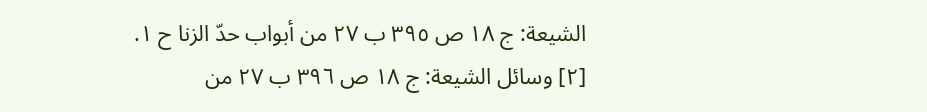الشيعة: ج ١٨ ص ٣٩٥ ب ٢٧ من أبواب حدّ الزنا ح ١.
[٢] وسائل الشيعة: ج ١٨ ص ٣٩٦ ب ٢٧ من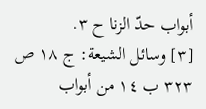أبواب حدّ الزنا ح ٣.
[٣] وسائل الشيعة: ج ١٨ ص ٣٢٣ ب ١٤ من أبواب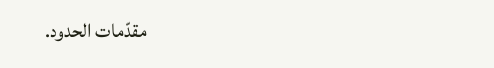مقدّمات الحدود.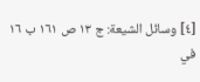[٤] وسائل الشيعة: ج ١٣ ص ١٦١ ب ١٦ في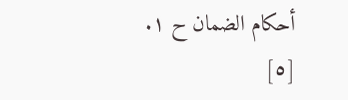أحكام الضمان ح ١.
[٥]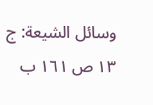وسائل الشيعة: ج ١٣ ص ١٦١ ب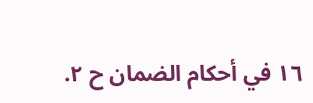١٦ في أحكام الضمان ح ٢.